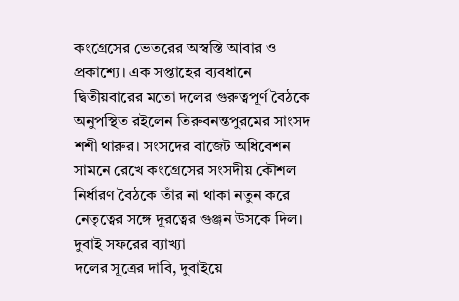কংগ্রেসের ভেতরের অস্বস্তি আবার ও প্রকাশ্যে। এক সপ্তাহের ব্যবধানে দ্বিতীয়বারের মতো দলের গুরুত্বপূর্ণ বৈঠকে অনুপস্থিত রইলেন তিরুবনন্তপুরমের সাংসদ শশী থারুর। সংসদের বাজেট অধিবেশন সামনে রেখে কংগ্রেসের সংসদীয় কৌশল নির্ধারণ বৈঠকে তাঁর না থাকা নতুন করে নেতৃত্বের সঙ্গে দূরত্বের গুঞ্জন উসকে দিল।
দুবাই সফরের ব্যাখ্যা
দলের সূত্রের দাবি, দুবাইয়ে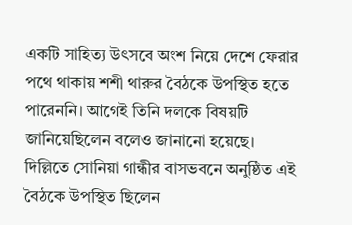একটি সাহিত্য উৎসবে অংশ নিয়ে দেশে ফেরার পথে থাকায় শশী থারুর বৈঠকে উপস্থিত হতে পারেননি। আগেই তিনি দলকে বিষয়টি জানিয়েছিলেন বলেও জানানো হয়েছে। দিল্লিতে সোনিয়া গান্ধীর বাসভবনে অনুষ্ঠিত এই বৈঠকে উপস্থিত ছিলেন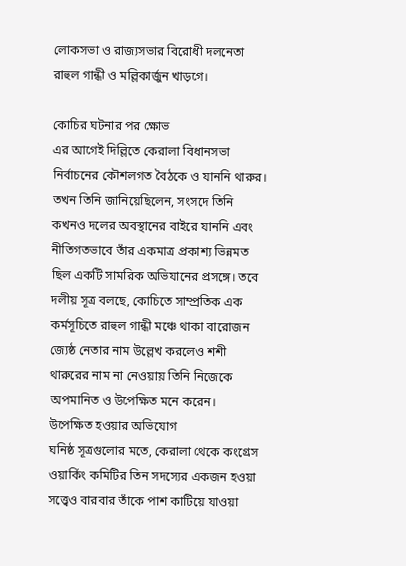লোকসভা ও রাজ্যসভার বিরোধী দলনেতা রাহুল গান্ধী ও মল্লিকার্জুন খাড়গে।

কোচির ঘটনার পর ক্ষোভ
এর আগেই দিল্লিতে কেরালা বিধানসভা নির্বাচনের কৌশলগত বৈঠকে ও যাননি থারুর। তখন তিনি জানিয়েছিলেন, সংসদে তিনি কখনও দলের অবস্থানের বাইরে যাননি এবং নীতিগতভাবে তাঁর একমাত্র প্রকাশ্য ভিন্নমত ছিল একটি সামরিক অভিযানের প্রসঙ্গে। তবে দলীয় সূত্র বলছে, কোচিতে সাম্প্রতিক এক কর্মসূচিতে রাহুল গান্ধী মঞ্চে থাকা বারোজন জ্যেষ্ঠ নেতার নাম উল্লেখ করলেও শশী থারুরের নাম না নেওয়ায় তিনি নিজেকে অপমানিত ও উপেক্ষিত মনে করেন।
উপেক্ষিত হওয়ার অভিযোগ
ঘনিষ্ঠ সূত্রগুলোর মতে, কেরালা থেকে কংগ্রেস ওয়ার্কিং কমিটির তিন সদস্যের একজন হওয়া সত্ত্বেও বারবার তাঁকে পাশ কাটিয়ে যাওয়া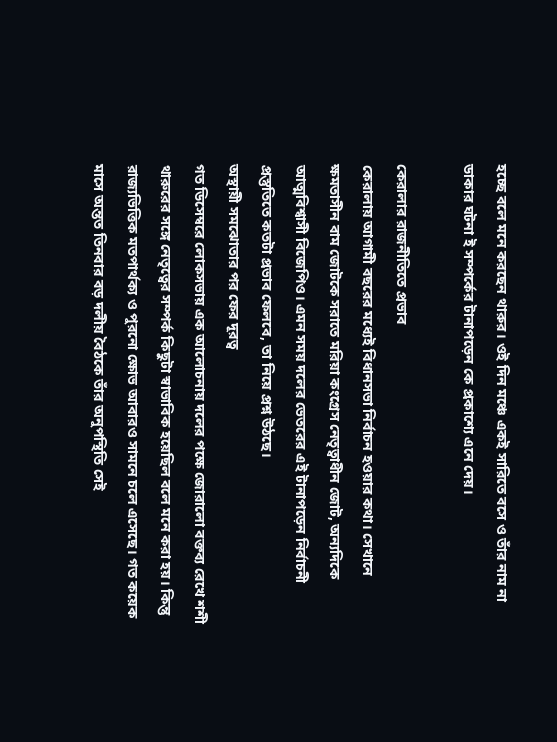হচ্ছে বলে মনে করছেন থারুর। ওই দিন মঞ্চে একই সারিতে বসে ও তাঁর নাম না ডাকার ঘটনা ই সম্পর্কের টানাপড়েন কে প্রকাশ্যে এনে দেয়।

কেরালার রাজনীতিতে প্রভাব
কেরালায় আগামী বছরের মধ্যেই বিধানসভা নির্বাচন হওয়ার কথা। সেখানে ক্ষমতাসীন বাম জোটকে সরাতে মরিয়া কংগ্রেস নেতৃত্বাধীন জোট, অন্যদিকে আত্মবিশ্বাসী বিজেপিও। এমন সময় দলের ভেতরের এই টানাপড়েন নির্বাচনী প্রস্তুতিতে কতটা প্রভাব ফেলবে, তা নিয়ে প্রশ্ন উঠছে।
অস্থায়ী সমঝোতার পর ফের দূরত্ব
গত ডিসেম্বরে লোকসভায় এক আলোচনায় দলের পক্ষে জোরালো বক্তব্য রেখে শশী থারুরের সঙ্গে নেতৃত্বের সম্পর্ক কিছুটা স্বাভাবিক হয়েছিল বলে মনে করা হয়। কিন্তু রাজ্যভিত্তিক মতপার্থক্য ও পুরনো ক্ষোভ আবারও সামনে চলে এসেছে। গত কয়েক মাসে অন্তত তিনবার বড় দলীয় বৈঠকে তাঁর অনুপস্থিতি সেই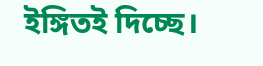ইঙ্গিতই দিচ্ছে।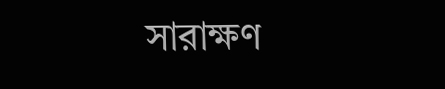সারাক্ষণ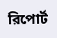রিপোর্ট